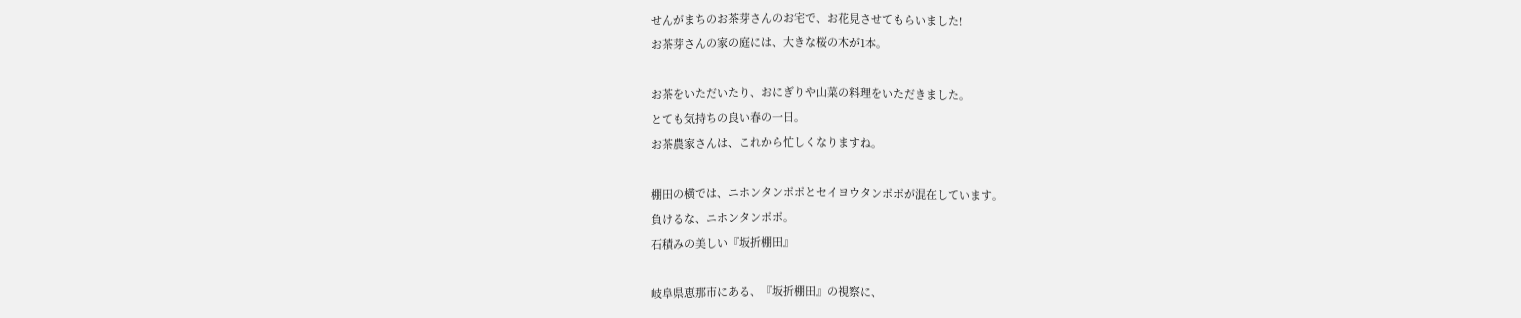せんがまちのお茶芽さんのお宅で、お花見させてもらいました!
お茶芽さんの家の庭には、大きな桜の木が1本。

お茶をいただいたり、おにぎりや山菜の料理をいただきました。
とても気持ちの良い春の一日。
お茶農家さんは、これから忙しくなりますね。

棚田の横では、ニホンタンポポとセイヨウタンポポが混在しています。
負けるな、ニホンタンポポ。
石積みの美しい『坂折棚田』

岐阜県恵那市にある、『坂折棚田』の視察に、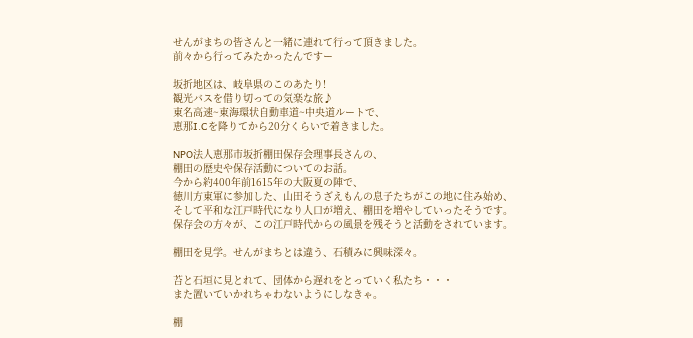せんがまちの皆さんと一緒に連れて行って頂きました。
前々から行ってみたかったんですー

坂折地区は、岐阜県のこのあたり!
観光バスを借り切っての気楽な旅♪
東名高速~東海環状自動車道~中央道ルートで、
恵那I.Cを降りてから20分くらいで着きました。

NPO法人恵那市坂折棚田保存会理事長さんの、
棚田の歴史や保存活動についてのお話。
今から約400年前1615年の大阪夏の陣で、
徳川方東軍に参加した、山田そうざえもんの息子たちがこの地に住み始め、
そして平和な江戸時代になり人口が増え、棚田を増やしていったそうです。
保存会の方々が、この江戸時代からの風景を残そうと活動をされています。

棚田を見学。せんがまちとは違う、石積みに興味深々。

苔と石垣に見とれて、団体から遅れをとっていく私たち・・・
また置いていかれちゃわないようにしなきゃ。

棚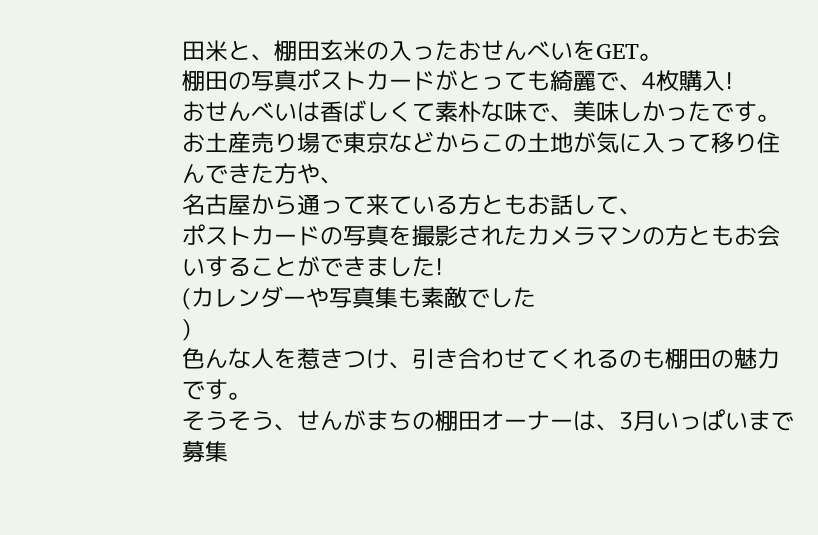田米と、棚田玄米の入ったおせんべいをGET。
棚田の写真ポストカードがとっても綺麗で、4枚購入!
おせんべいは香ばしくて素朴な味で、美味しかったです。
お土産売り場で東京などからこの土地が気に入って移り住んできた方や、
名古屋から通って来ている方ともお話して、
ポストカードの写真を撮影されたカメラマンの方ともお会いすることができました!
(カレンダーや写真集も素敵でした
)
色んな人を惹きつけ、引き合わせてくれるのも棚田の魅力です。
そうそう、せんがまちの棚田オーナーは、3月いっぱいまで募集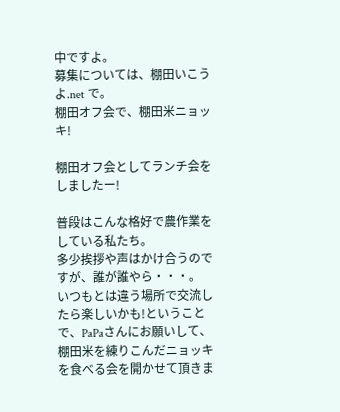中ですよ。
募集については、棚田いこうよ.net で。
棚田オフ会で、棚田米ニョッキ!

棚田オフ会としてランチ会をしましたー!

普段はこんな格好で農作業をしている私たち。
多少挨拶や声はかけ合うのですが、誰が誰やら・・・。
いつもとは違う場所で交流したら楽しいかも!ということで、PaPaさんにお願いして、
棚田米を練りこんだニョッキを食べる会を開かせて頂きま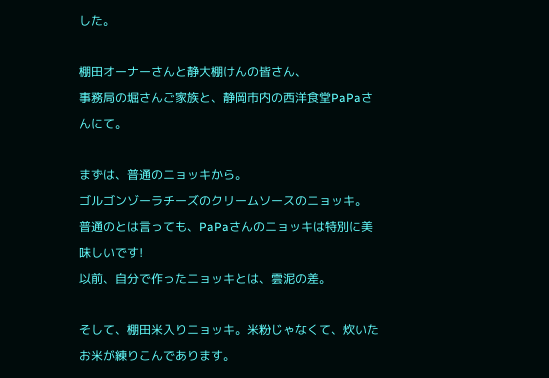した。

棚田オーナーさんと静大棚けんの皆さん、
事務局の堀さんご家族と、静岡市内の西洋食堂PaPaさんにて。

まずは、普通のニョッキから。
ゴルゴンゾーラチーズのクリームソースのニョッキ。
普通のとは言っても、PaPaさんのニョッキは特別に美味しいです!
以前、自分で作ったニョッキとは、雲泥の差。

そして、棚田米入りニョッキ。米粉じゃなくて、炊いたお米が練りこんであります。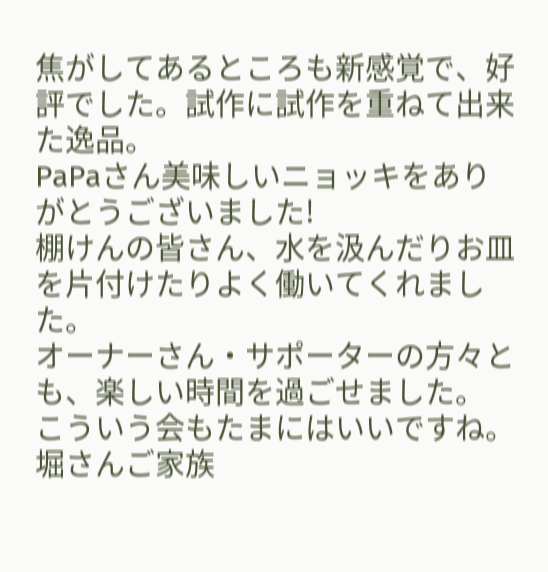焦がしてあるところも新感覚で、好評でした。試作に試作を重ねて出来た逸品。
PaPaさん美味しいニョッキをありがとうございました!
棚けんの皆さん、水を汲んだりお皿を片付けたりよく働いてくれました。
オーナーさん・サポーターの方々とも、楽しい時間を過ごせました。
こういう会もたまにはいいですね。
堀さんご家族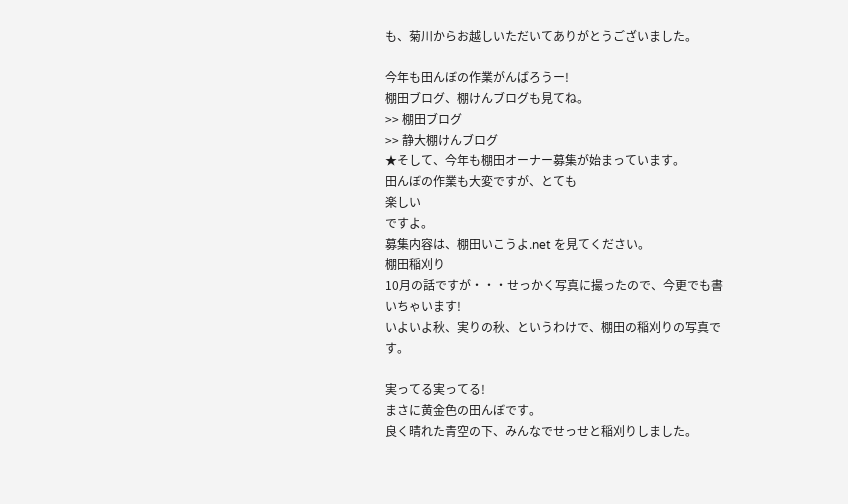も、菊川からお越しいただいてありがとうございました。

今年も田んぼの作業がんばろうー!
棚田ブログ、棚けんブログも見てね。
>> 棚田ブログ
>> 静大棚けんブログ
★そして、今年も棚田オーナー募集が始まっています。
田んぼの作業も大変ですが、とても
楽しい
ですよ。
募集内容は、棚田いこうよ.net を見てください。
棚田稲刈り
10月の話ですが・・・せっかく写真に撮ったので、今更でも書いちゃいます!
いよいよ秋、実りの秋、というわけで、棚田の稲刈りの写真です。

実ってる実ってる!
まさに黄金色の田んぼです。
良く晴れた青空の下、みんなでせっせと稲刈りしました。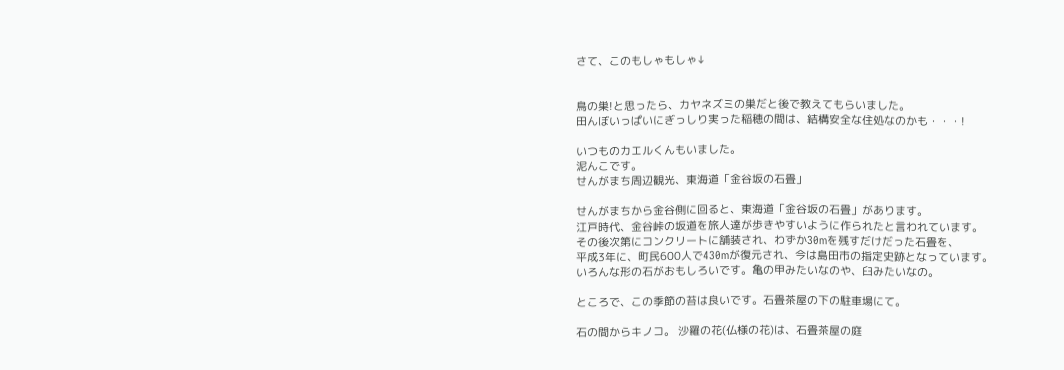さて、このもしゃもしゃ↓


鳥の巣!と思ったら、カヤネズミの巣だと後で教えてもらいました。
田んぼいっぱいにぎっしり実った稲穂の間は、結構安全な住処なのかも・・・!

いつものカエルくんもいました。
泥んこです。
せんがまち周辺観光、東海道「金谷坂の石畳」

せんがまちから金谷側に回ると、東海道「金谷坂の石畳」があります。
江戸時代、金谷峠の坂道を旅人達が歩きやすいように作られたと言われています。
その後次第にコンクリートに舗装され、わずか30mを残すだけだった石畳を、
平成3年に、町民600人で430mが復元され、今は島田市の指定史跡となっています。
いろんな形の石がおもしろいです。亀の甲みたいなのや、臼みたいなの。

ところで、この季節の苔は良いです。石畳茶屋の下の駐車場にて。

石の間からキノコ。 沙羅の花(仏様の花)は、石畳茶屋の庭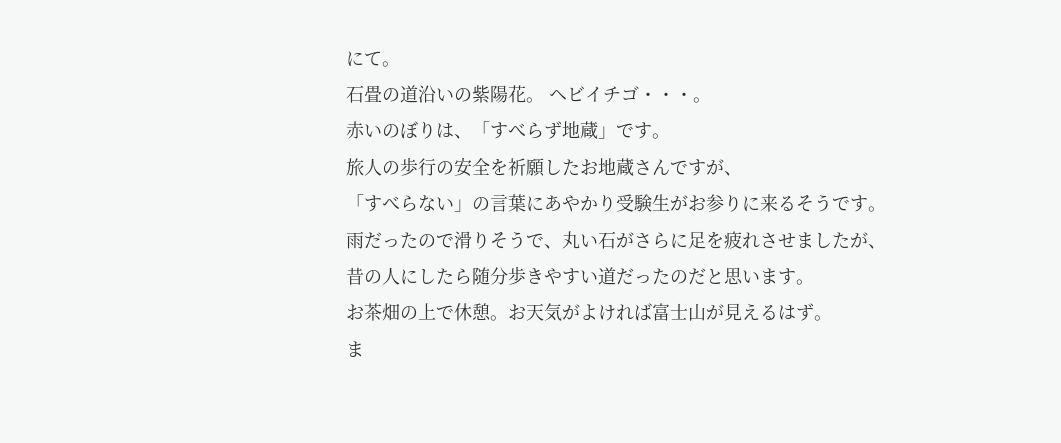にて。
石畳の道沿いの紫陽花。 ヘビイチゴ・・・。
赤いのぼりは、「すべらず地蔵」です。
旅人の歩行の安全を祈願したお地蔵さんですが、
「すべらない」の言葉にあやかり受験生がお参りに来るそうです。
雨だったので滑りそうで、丸い石がさらに足を疲れさせましたが、
昔の人にしたら随分歩きやすい道だったのだと思います。
お茶畑の上で休憩。お天気がよければ富士山が見えるはず。
ま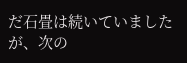だ石畳は続いていましたが、次の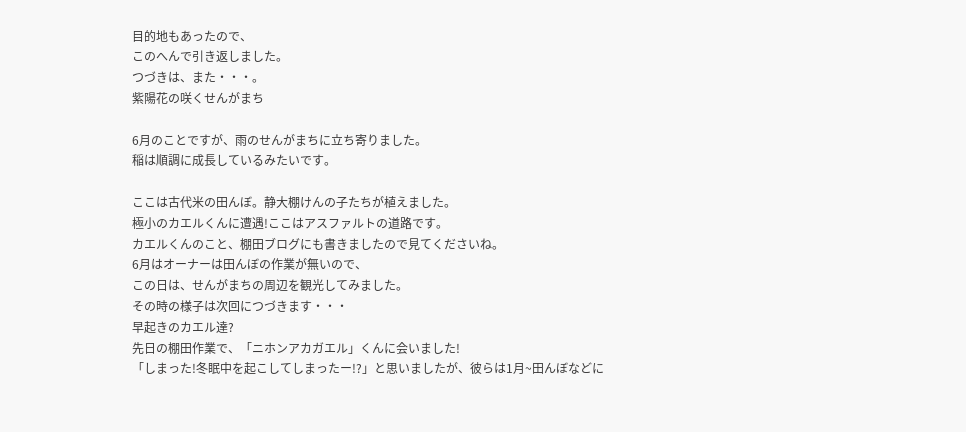目的地もあったので、
このへんで引き返しました。
つづきは、また・・・。
紫陽花の咲くせんがまち

6月のことですが、雨のせんがまちに立ち寄りました。
稲は順調に成長しているみたいです。

ここは古代米の田んぼ。静大棚けんの子たちが植えました。
極小のカエルくんに遭遇!ここはアスファルトの道路です。
カエルくんのこと、棚田ブログにも書きましたので見てくださいね。
6月はオーナーは田んぼの作業が無いので、
この日は、せんがまちの周辺を観光してみました。
その時の様子は次回につづきます・・・
早起きのカエル達?
先日の棚田作業で、「ニホンアカガエル」くんに会いました!
「しまった!冬眠中を起こしてしまったー!?」と思いましたが、彼らは1月~田んぼなどに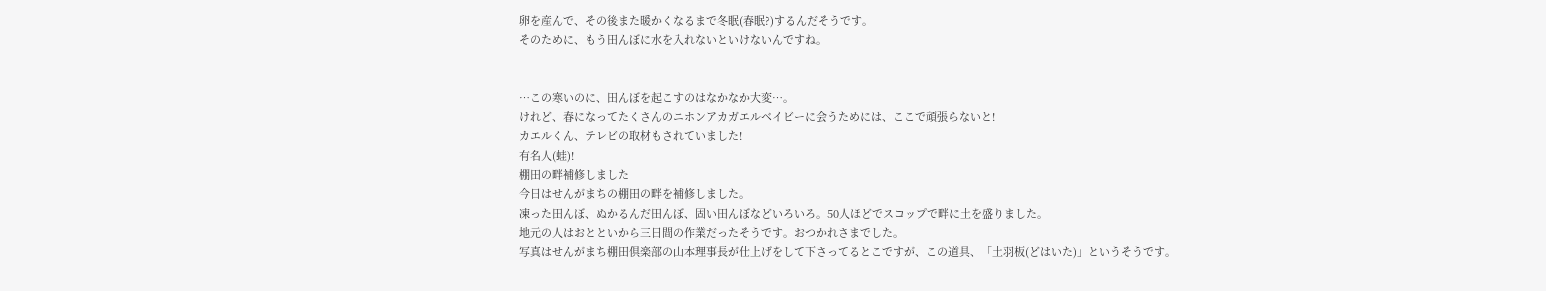卵を産んで、その後また暖かくなるまで冬眠(春眠?)するんだそうです。
そのために、もう田んぼに水を入れないといけないんですね。


…この寒いのに、田んぼを起こすのはなかなか大変…。
けれど、春になってたくさんのニホンアカガエルベイビーに会うためには、ここで頑張らないと!
カエルくん、テレビの取材もされていました!
有名人(蛙)!
棚田の畔補修しました
今日はせんがまちの棚田の畔を補修しました。
凍った田んぼ、ぬかるんだ田んぼ、固い田んぼなどいろいろ。50人ほどでスコップで畔に土を盛りました。
地元の人はおとといから三日間の作業だったそうです。おつかれさまでした。
写真はせんがまち棚田倶楽部の山本理事長が仕上げをして下さってるとこですが、この道具、「土羽板(どはいた)」というそうです。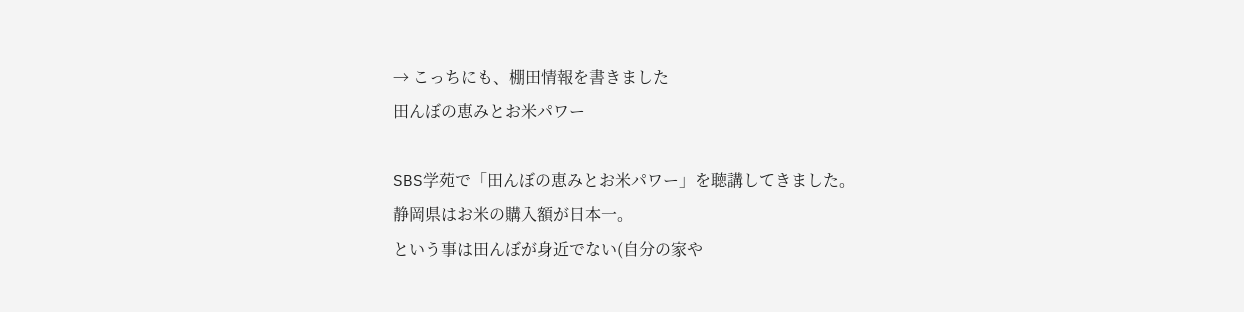→ こっちにも、棚田情報を書きました
田んぼの恵みとお米パワー

SBS学苑で「田んぼの恵みとお米パワー」を聴講してきました。
静岡県はお米の購入額が日本一。
という事は田んぼが身近でない(自分の家や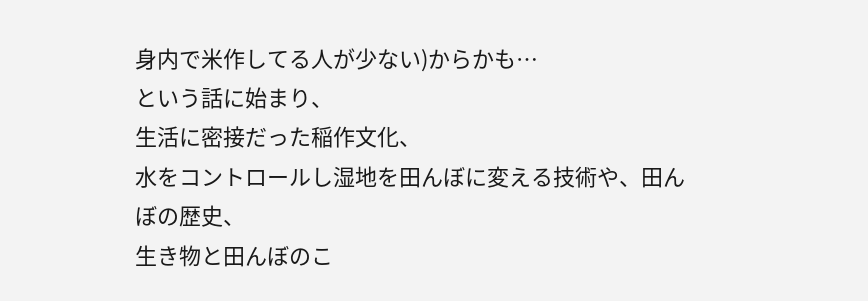身内で米作してる人が少ない)からかも…
という話に始まり、
生活に密接だった稲作文化、
水をコントロールし湿地を田んぼに変える技術や、田んぼの歴史、
生き物と田んぼのこ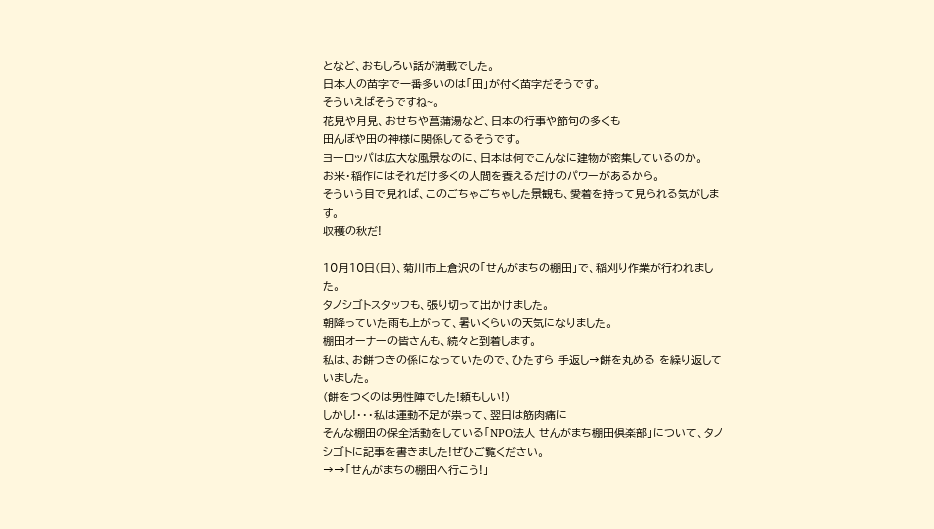となど、おもしろい話が満載でした。
日本人の苗字で一番多いのは「田」が付く苗字だそうです。
そういえばそうですね~。
花見や月見、おせちや菖蒲湯など、日本の行事や節句の多くも
田んぼや田の神様に関係してるそうです。
ヨーロッパは広大な風景なのに、日本は何でこんなに建物が密集しているのか。
お米・稲作にはそれだけ多くの人間を養えるだけのパワーがあるから。
そういう目で見れば、このごちゃごちゃした景観も、愛着を持って見られる気がします。
収穫の秋だ!

10月10日(日)、菊川市上倉沢の「せんがまちの棚田」で、稲刈り作業が行われました。
タノシゴトスタッフも、張り切って出かけました。
朝降っていた雨も上がって、暑いくらいの天気になりました。
棚田オーナーの皆さんも、続々と到着します。
私は、お餅つきの係になっていたので、ひたすら 手返し→餅を丸める を繰り返していました。
(餅をつくのは男性陣でした!頼もしい!)
しかし!・・・私は運動不足が祟って、翌日は筋肉痛に
そんな棚田の保全活動をしている「NPO法人 せんがまち棚田倶楽部」について、タノシゴトに記事を書きました!ぜひご覧ください。
→→「せんがまちの棚田へ行こう!」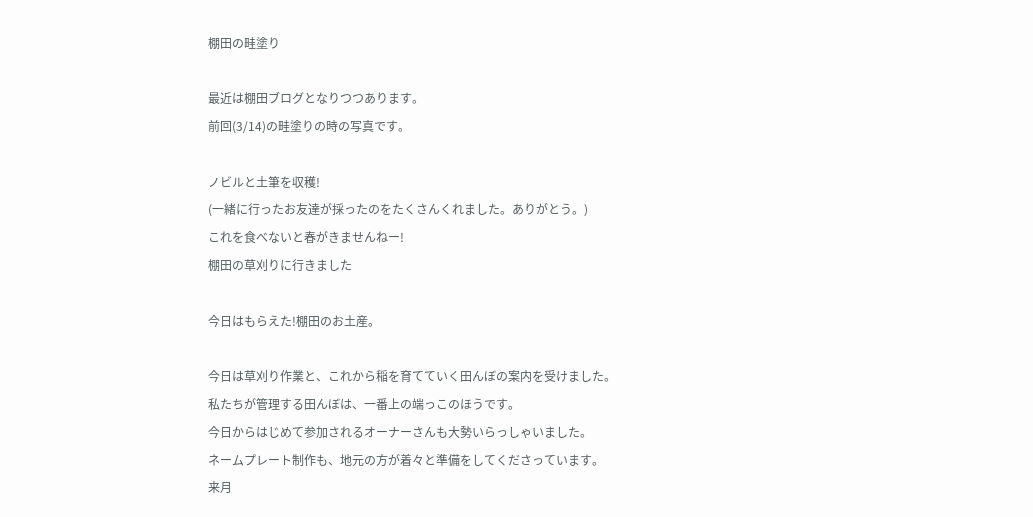棚田の畦塗り

最近は棚田ブログとなりつつあります。
前回(3/14)の畦塗りの時の写真です。

ノビルと土筆を収穫!
(一緒に行ったお友達が採ったのをたくさんくれました。ありがとう。)
これを食べないと春がきませんねー!
棚田の草刈りに行きました

今日はもらえた!棚田のお土産。

今日は草刈り作業と、これから稲を育てていく田んぼの案内を受けました。
私たちが管理する田んぼは、一番上の端っこのほうです。
今日からはじめて参加されるオーナーさんも大勢いらっしゃいました。
ネームプレート制作も、地元の方が着々と準備をしてくださっています。
来月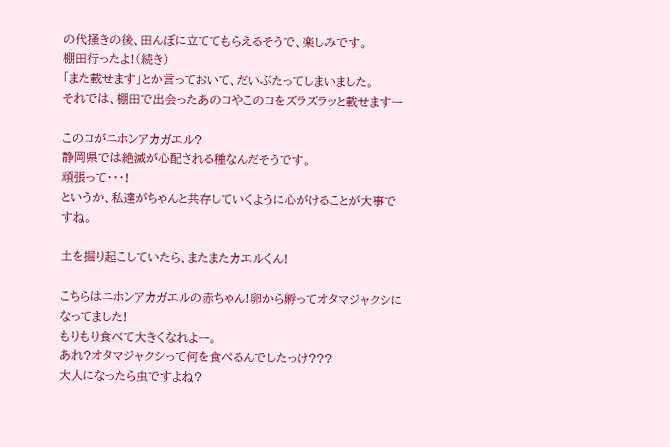の代掻きの後、田んぼに立ててもらえるそうで、楽しみです。
棚田行ったよ!(続き)
「また載せます」とか言っておいて、だいぶたってしまいました。
それでは、棚田で出会ったあのコやこのコをズラズラッと載せますー

このコがニホンアカガエル?
静岡県では絶滅が心配される種なんだそうです。
頑張って・・・!
というか、私達がちゃんと共存していくように心がけることが大事ですね。

土を掘り起こしていたら、またまたカエルくん!

こちらはニホンアカガエルの赤ちゃん!卵から孵ってオタマジャクシになってました!
もりもり食べて大きくなれよー。
あれ?オタマジャクシって何を食べるんでしたっけ???
大人になったら虫ですよね?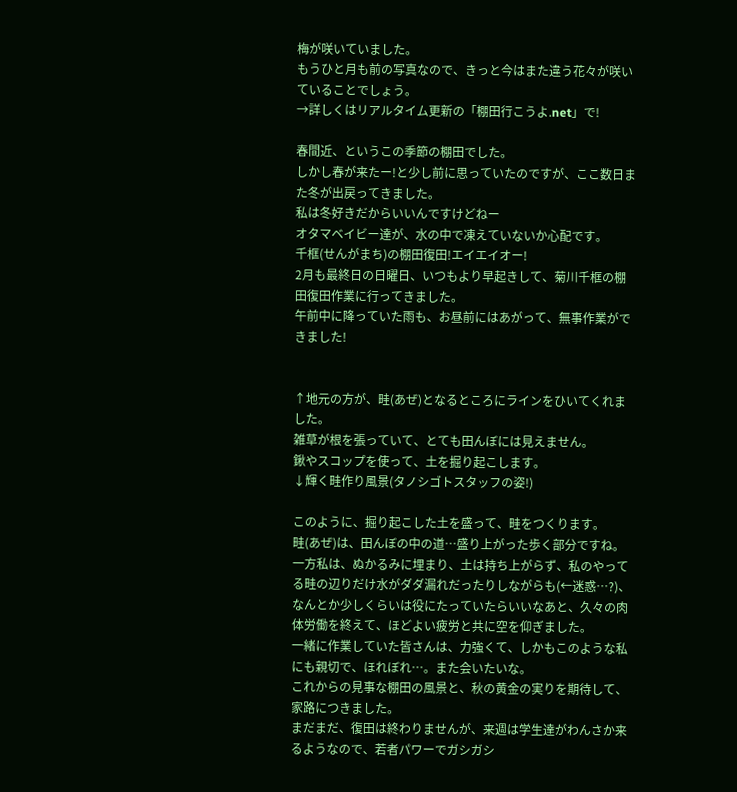梅が咲いていました。
もうひと月も前の写真なので、きっと今はまた違う花々が咲いていることでしょう。
→詳しくはリアルタイム更新の「棚田行こうよ.net」で!

春間近、というこの季節の棚田でした。
しかし春が来たー!と少し前に思っていたのですが、ここ数日また冬が出戻ってきました。
私は冬好きだからいいんですけどねー
オタマベイビー達が、水の中で凍えていないか心配です。
千框(せんがまち)の棚田復田!エイエイオー!
2月も最終日の日曜日、いつもより早起きして、菊川千框の棚田復田作業に行ってきました。
午前中に降っていた雨も、お昼前にはあがって、無事作業ができました!


↑地元の方が、畦(あぜ)となるところにラインをひいてくれました。
雑草が根を張っていて、とても田んぼには見えません。
鍬やスコップを使って、土を掘り起こします。
↓輝く畦作り風景(タノシゴトスタッフの姿!)

このように、掘り起こした土を盛って、畦をつくります。
畦(あぜ)は、田んぼの中の道…盛り上がった歩く部分ですね。
一方私は、ぬかるみに埋まり、土は持ち上がらず、私のやってる畦の辺りだけ水がダダ漏れだったりしながらも(←迷惑…?)、なんとか少しくらいは役にたっていたらいいなあと、久々の肉体労働を終えて、ほどよい疲労と共に空を仰ぎました。
一緒に作業していた皆さんは、力強くて、しかもこのような私にも親切で、ほれぼれ…。また会いたいな。
これからの見事な棚田の風景と、秋の黄金の実りを期待して、家路につきました。
まだまだ、復田は終わりませんが、来週は学生達がわんさか来るようなので、若者パワーでガシガシ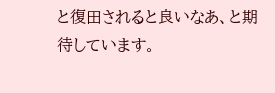と復田されると良いなあ、と期待しています。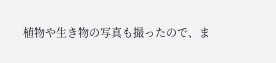植物や生き物の写真も撮ったので、ま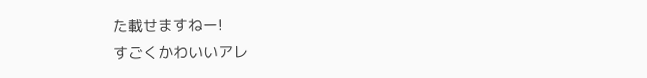た載せますねー!
すごくかわいいアレ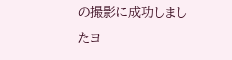の撮影に成功しましたヨ